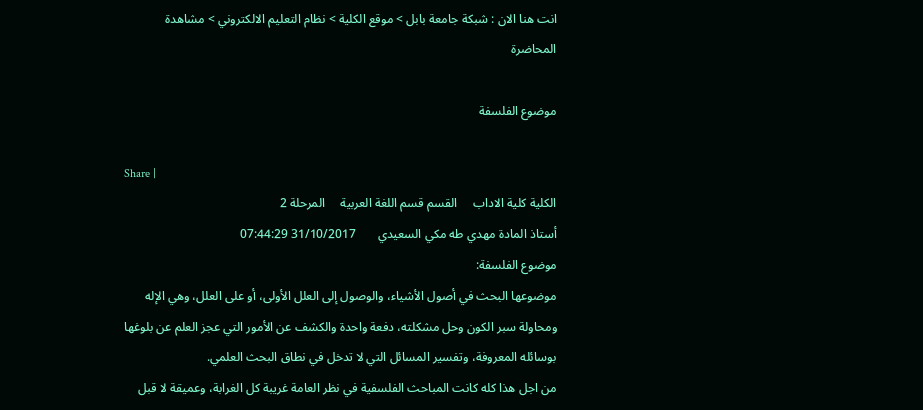انت هنا الان : شبكة جامعة بابل > موقع الكلية > نظام التعليم الالكتروني > مشاهدة المحاضرة

موضوع الفلسفة

Share |
الكلية كلية الاداب     القسم قسم اللغة العربية     المرحلة 2
أستاذ المادة مهدي طه مكي السعيدي       31/10/2017 07:44:29
موضوع الفلسفة:
موضوعها البحث في أصول الأشياء، والوصول إلى العلل الأولى، أو على العلل، وهي الإله ومحاولة سبر الكون وحل مشكلته، دفعة واحدة والكشف عن الأمور التي عجز العلم عن بلوغها بوسائله المعروفة، وتفسير المسائل التي لا تدخل في نطاق البحث العلمي.
من اجل هذا كله كانت المباحث الفلسفية في نظر العامة غريبة كل الغرابة، وعميقة لا قبل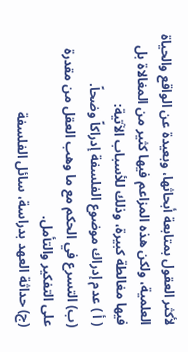لأكثر العقول بمتابعة أبحاثها، وبعيدة عن الواقع والحياة العلمية، ولكن هذه المزاعم فيها كثير من المغالاة بل فيها مغالطة كبيرة، وذلك للأسباب الآتية:
( أ ) عدم إدراك موضوع الفلسفة إدراكاً وضحاً.
(ب) التسرع في الحكم مع ما وهب العقل من مقدرة على التفكير والتأمل.
(ج) حداثة العهد بدراسة، سائل الفلسفة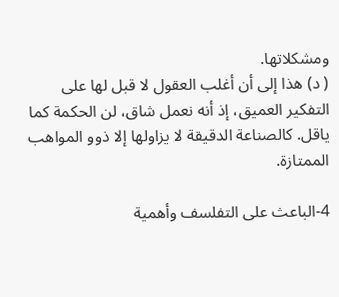ومشكلاتها.
( د) هذا إلى أن أغلب العقول لا قبل لها على التفكير العميق، إذ أنه نعمل شاق، لن الحكمة كما ياقل. كالصناعة الدقيقة لا يزاولها إلا ذوو المواهب الممتازة.

4-الباعث على التفلسف وأهمية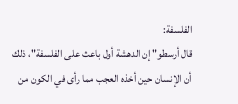الفلسفة:
قال أرسطو" إن الدهشة أول باعث على الفلسفة"، ذلك أن الإنسان حين أخذه العجب مما رأى في الكون من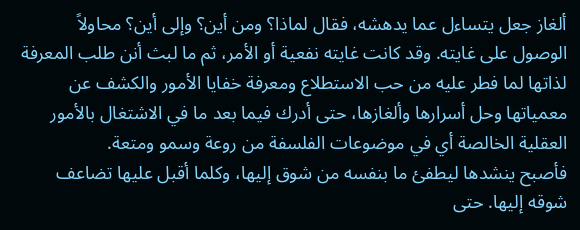ألغاز جعل يتساءل عما يدهشه، فقال لماذا؟ ومن أين؟ وإلى أين؟ محاولاً الوصول على غايته. وقد كانت غايته نفعية أو الأمر، ثم ما لبث أنن طلب المعرفة لذاتها لما فطر عليه من حب الاستطلاع ومعرفة خفايا الأمور والكشف عن معمياتها وحل أسرارها وألغازها، حتى أدرك فيما بعد ما في الاشتغال بالأمور العقلية الخالصة أي في موضوعات الفلسفة من روعة وسمو ومتعة.
فأصبح ينشدها ليطفئ ما بنفسه من شوق إليها، وكلما أقبل عليها تضاعف شوقه إليها. حتى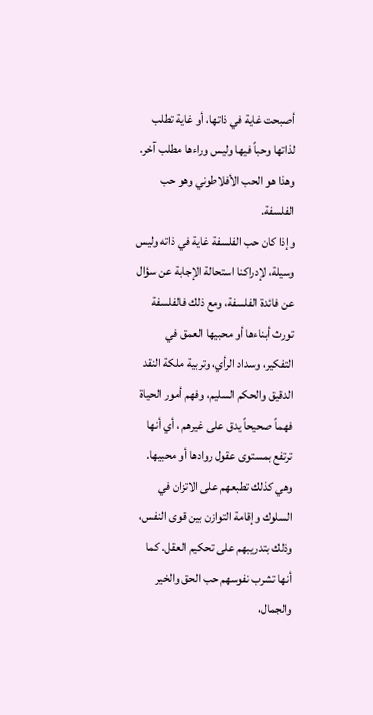أصبحت غاية في ذاتها، أو غاية تطلب لذاتها وحباً فيها وليس وراءها مطلب آخر. وهذا هو الحب الأفلاطوني وهو حب الفلسفة.
وإذا كان حب الفلسفة غاية في ذاته وليس وسيلة، لإدراكنا استحالة الإجابة عن سؤال عن فائدة الفلسفة، ومع ذلك فالفلسفة تورث أبناءها أو محبيها العمق في التفكير، وسداد الرأي، وتربية ملكة النقد الدقيق والحكم السليم، وفهم أمور الحياة فهماً صحيحاً يدق على غيرهم ، أي أنها ترتفع بمستوى عقول روادها أو محبيها. وهي كذلك تطبعهم على الاتزان في السلوك وإقامة التوازن بين قوى النفس، وذلك بتدريبهم على تحكيم العقل. كما أنها تشرب نفوسهم حب الحق والخير والجمال،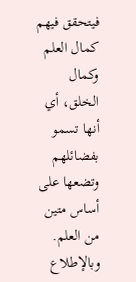فيتحقق فيهم كمال العلم وكمال الخلق، أي أنها تسمو بفضائلهم وتضعها على أساس متين من العلم. وبالإطلاع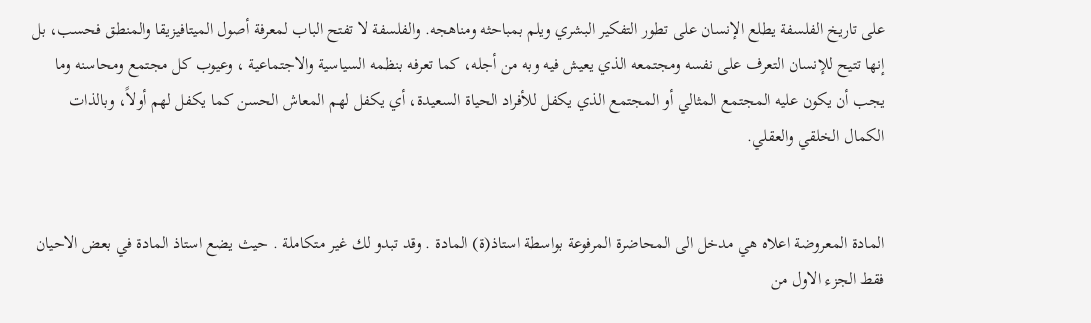على تاريخ الفلسفة يطلع الإنسان على تطور التفكير البشري ويلم بمباحثه ومناهجه. والفلسفة لا تفتح الباب لمعرفة أصول الميتافيزيقا والمنطق فحسب، بل إنها تتيح للإنسان التعرف على نفسه ومجتمعه الذي يعيش فيه وبه من أجله، كما تعرفه بنظمه السياسية والاجتماعية ، وعيوب كل مجتمع ومحاسنه وما يجب أن يكون عليه المجتمع المثالي أو المجتمع الذي يكفل للأفراد الحياة السعيدة، أي يكفل لهم المعاش الحسن كما يكفل لهم أولاً، وبالذات الكمال الخلقي والعقلي.


المادة المعروضة اعلاه هي مدخل الى المحاضرة المرفوعة بواسطة استاذ(ة) المادة . وقد تبدو لك غير متكاملة . حيث يضع استاذ المادة في بعض الاحيان فقط الجزء الاول من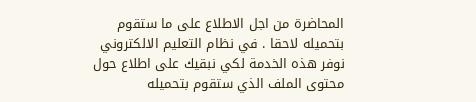المحاضرة من اجل الاطلاع على ما ستقوم بتحميله لاحقا . في نظام التعليم الالكتروني نوفر هذه الخدمة لكي نبقيك على اطلاع حول محتوى الملف الذي ستقوم بتحميله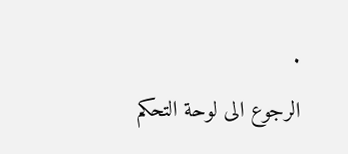.
الرجوع الى لوحة التحكم